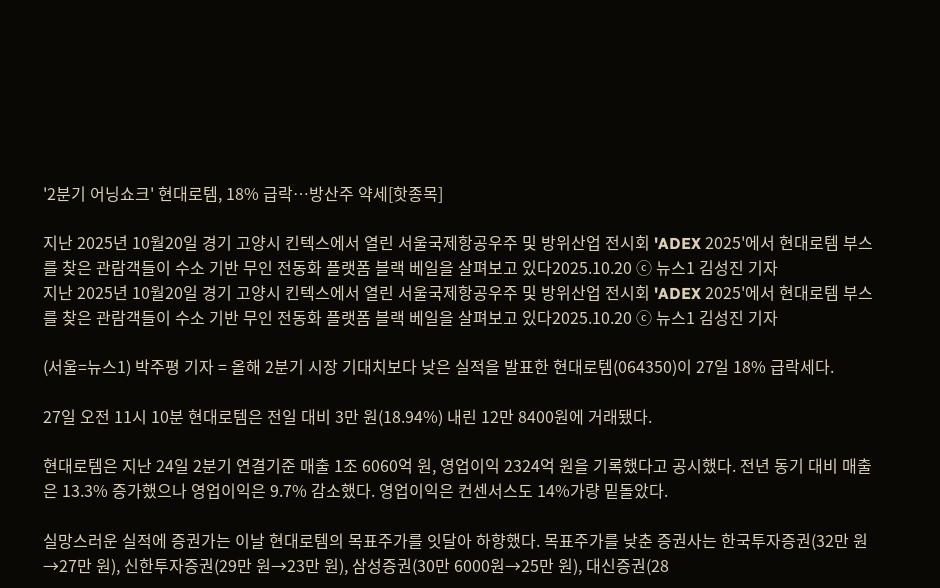'2분기 어닝쇼크' 현대로템, 18% 급락…방산주 약세[핫종목]

지난 2025년 10월20일 경기 고양시 킨텍스에서 열린 서울국제항공우주 및 방위산업 전시회 'ADEX 2025'에서 현대로템 부스를 찾은 관람객들이 수소 기반 무인 전동화 플랫폼 블랙 베일을 살펴보고 있다2025.10.20 ⓒ 뉴스1 김성진 기자
지난 2025년 10월20일 경기 고양시 킨텍스에서 열린 서울국제항공우주 및 방위산업 전시회 'ADEX 2025'에서 현대로템 부스를 찾은 관람객들이 수소 기반 무인 전동화 플랫폼 블랙 베일을 살펴보고 있다2025.10.20 ⓒ 뉴스1 김성진 기자

(서울=뉴스1) 박주평 기자 = 올해 2분기 시장 기대치보다 낮은 실적을 발표한 현대로템(064350)이 27일 18% 급락세다.

27일 오전 11시 10분 현대로템은 전일 대비 3만 원(18.94%) 내린 12만 8400원에 거래됐다.

현대로템은 지난 24일 2분기 연결기준 매출 1조 6060억 원, 영업이익 2324억 원을 기록했다고 공시했다. 전년 동기 대비 매출은 13.3% 증가했으나 영업이익은 9.7% 감소했다. 영업이익은 컨센서스도 14%가량 밑돌았다.

실망스러운 실적에 증권가는 이날 현대로템의 목표주가를 잇달아 하향했다. 목표주가를 낮춘 증권사는 한국투자증권(32만 원→27만 원), 신한투자증권(29만 원→23만 원), 삼성증권(30만 6000원→25만 원), 대신증권(28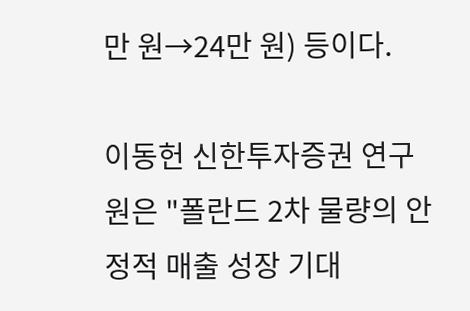만 원→24만 원) 등이다.

이동헌 신한투자증권 연구원은 "폴란드 2차 물량의 안정적 매출 성장 기대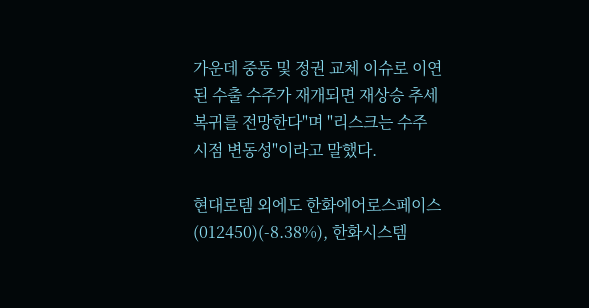가운데 중동 및 정권 교체 이슈로 이연된 수출 수주가 재개되면 재상승 추세 복귀를 전망한다"며 "리스크는 수주 시점 변동성"이라고 말했다.

현대로템 외에도 한화에어로스페이스(012450)(-8.38%), 한화시스템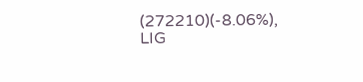(272210)(-8.06%), LIG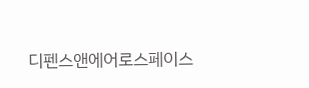디펜스앤에어로스페이스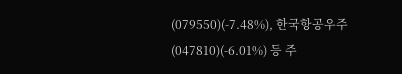(079550)(-7.48%), 한국항공우주(047810)(-6.01%) 등 주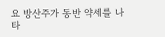요 방산주가 동반 약세를 나타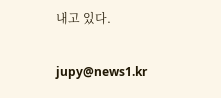내고 있다.

jupy@news1.kr